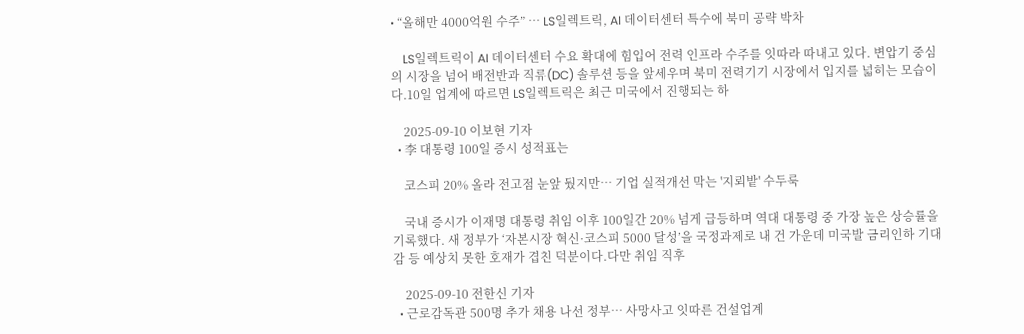• “올해만 4000억원 수주” … LS일렉트릭, AI 데이터센터 특수에 북미 공략 박차

    LS일렉트릭이 AI 데이터센터 수요 확대에 힘입어 전력 인프라 수주를 잇따라 따내고 있다. 변압기 중심의 시장을 넘어 배전반과 직류(DC) 솔루션 등을 앞세우며 북미 전력기기 시장에서 입지를 넓히는 모습이다.10일 업계에 따르면 LS일렉트릭은 최근 미국에서 진행되는 하

    2025-09-10 이보현 기자
  • 李 대통령 100일 증시 성적표는

    코스피 20% 올라 전고점 눈앞 뒀지만… 기업 실적개선 막는 '지뢰밭' 수두룩

    국내 증시가 이재명 대통령 취임 이후 100일간 20% 넘게 급등하며 역대 대통령 중 가장 높은 상승률을 기록했다. 새 정부가 ‘자본시장 혁신·코스피 5000 달성’을 국정과제로 내 건 가운데 미국발 금리인하 기대감 등 예상치 못한 호재가 겹친 덕분이다.다만 취임 직후

    2025-09-10 전한신 기자
  • 근로감독관 500명 추가 채용 나선 정부… 사망사고 잇따른 건설업계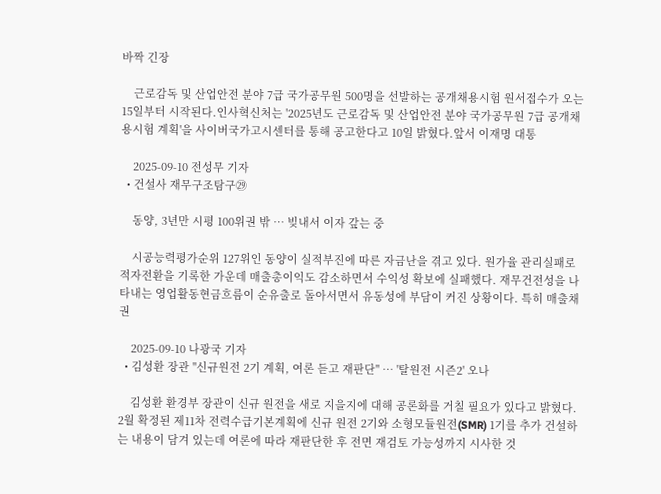바짝 긴장

    근로감독 및 산업안전 분야 7급 국가공무원 500명을 선발하는 공개채용시험 원서접수가 오는 15일부터 시작된다.인사혁신처는 '2025년도 근로감독 및 산업안전 분야 국가공무원 7급 공개채용시험 계획'을 사이버국가고시센터를 통해 공고한다고 10일 밝혔다.앞서 이재명 대통

    2025-09-10 전성무 기자
  • 건설사 재무구조탐구㉙

    동양, 3년만 시평 100위권 밖 … 빚내서 이자 갚는 중

    시공능력평가순위 127위인 동양이 실적부진에 따른 자금난을 겪고 있다. 원가율 관리실패로 적자전환을 기록한 가운데 매출총이익도 감소하면서 수익성 확보에 실패했다. 재무건전성을 나타내는 영업활동현금흐름이 순유출로 돌아서면서 유동성에 부담이 커진 상황이다. 특히 매출채권

    2025-09-10 나광국 기자
  • 김성환 장관 "신규원전 2기 계획, 여론 듣고 재판단" … '탈원전 시즌2' 오나

    김성환 환경부 장관이 신규 원전을 새로 지을지에 대해 공론화를 거칠 필요가 있다고 밝혔다. 2월 확정된 제11차 전력수급기본계획에 신규 원전 2기와 소형모듈원전(SMR) 1기를 추가 건설하는 내용이 담겨 있는데 여론에 따라 재판단한 후 전면 재검토 가능성까지 시사한 것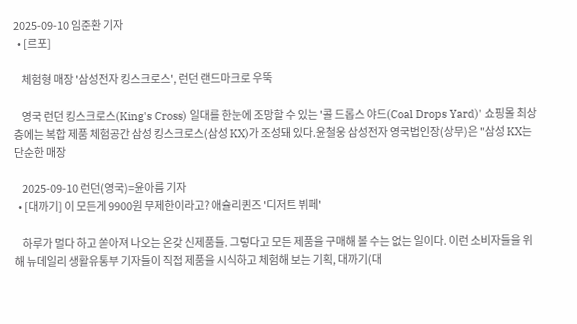2025-09-10 임준환 기자
  • [르포]

    체험형 매장 '삼성전자 킹스크로스', 런던 랜드마크로 우뚝

    영국 런던 킹스크로스(King's Cross) 일대를 한눈에 조망할 수 있는 '콜 드롭스 야드(Coal Drops Yard)' 쇼핑몰 최상층에는 복합 제품 체험공간 삼성 킹스크로스(삼성 KX)가 조성돼 있다.윤철웅 삼성전자 영국법인장(상무)은 "삼성 KX는 단순한 매장

    2025-09-10 런던(영국)=윤아름 기자
  • [대까기] 이 모든게 9900원 무제한이라고? 애슐리퀸즈 '디저트 뷔페'

    하루가 멀다 하고 쏟아져 나오는 온갖 신제품들. 그렇다고 모든 제품을 구매해 볼 수는 없는 일이다. 이런 소비자들을 위해 뉴데일리 생활유통부 기자들이 직접 제품을 시식하고 체험해 보는 기획, 대까기(대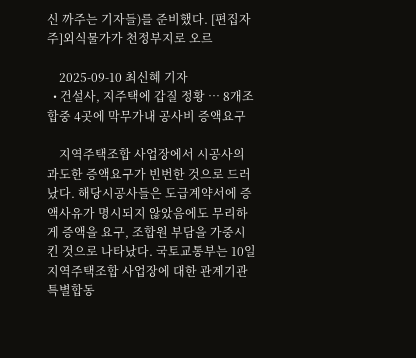신 까주는 기자들)를 준비했다. [편집자주]외식물가가 천정부지로 오르

    2025-09-10 최신혜 기자
  • 건설사, 지주택에 갑질 정황 … 8개조합중 4곳에 막무가내 공사비 증액요구

    지역주택조합 사업장에서 시공사의 과도한 증액요구가 빈번한 것으로 드러났다. 해당시공사들은 도급계약서에 증액사유가 명시되지 않았음에도 무리하게 증액을 요구, 조합원 부담을 가중시킨 것으로 나타났다. 국토교통부는 10일 지역주택조합 사업장에 대한 관계기관 특별합동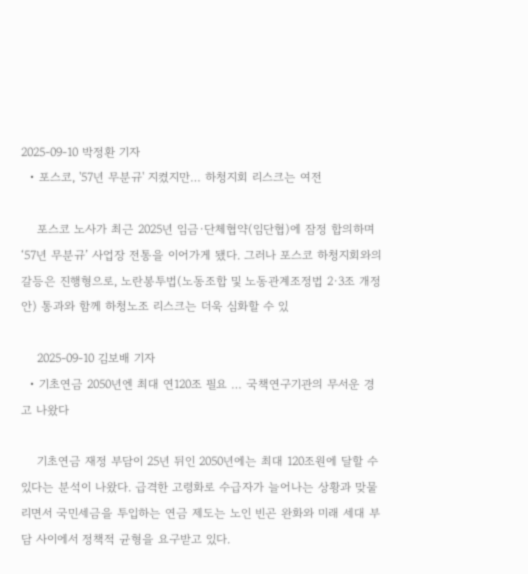2025-09-10 박정환 기자
  • 포스코, '57년 무분규' 지켰지만… 하청지회 리스크는 여전

    포스코 노사가 최근 2025년 임금·단체협약(임단협)에 잠정 합의하며 ‘57년 무분규’ 사업장 전통을 이어가게 됐다. 그러나 포스코 하청지회와의 갈등은 진행형으로, 노란봉투법(노동조합 및 노동관계조정법 2·3조 개정안) 통과와 함께 하청노조 리스크는 더욱 심화할 수 있

    2025-09-10 김보배 기자
  • 기초연금 2050년엔 최대 연120조 필요 … 국책연구기관의 무서운 경고 나왔다

    기초연금 재정 부담이 25년 뒤인 2050년에는 최대 120조원에 달할 수 있다는 분석이 나왔다. 급격한 고령화로 수급자가 늘어나는 상황과 맞물리면서 국민세금을 투입하는 연금 제도는 노인 빈곤 완화와 미래 세대 부담 사이에서 정책적 균형을 요구받고 있다.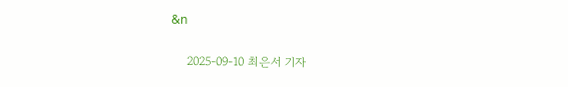&n

    2025-09-10 최은서 기자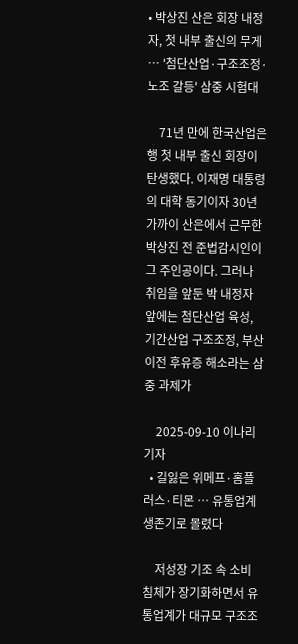• 박상진 산은 회장 내정자, 첫 내부 출신의 무게 … '첨단산업·구조조정·노조 갈등' 삼중 시험대

    71년 만에 한국산업은행 첫 내부 출신 회장이 탄생했다. 이재명 대통령의 대학 동기이자 30년 가까이 산은에서 근무한 박상진 전 준법감시인이 그 주인공이다. 그러나 취임을 앞둔 박 내정자 앞에는 첨단산업 육성, 기간산업 구조조정, 부산 이전 후유증 해소라는 삼중 과제가

    2025-09-10 이나리 기자
  • 길잃은 위메프·홈플러스·티몬 … 유통업계 생존기로 몰렸다

    저성장 기조 속 소비 침체가 장기화하면서 유통업계가 대규모 구조조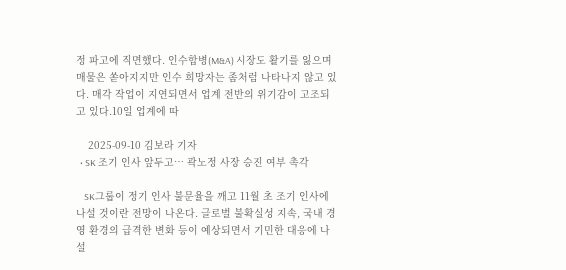정 파고에 직면했다. 인수합병(M&A) 시장도 활기를 잃으며 매물은 쏟아지지만 인수 희망자는 좀처럼 나타나지 않고 있다. 매각 작업이 지연되면서 업계 전반의 위기감이 고조되고 있다.10일 업계에 따

    2025-09-10 김보라 기자
  • SK 조기 인사 앞두고… 곽노정 사장 승진 여부 촉각

    SK그룹이 정기 인사 불문율을 깨고 11월 초 조기 인사에 나설 것이란 전망이 나온다. 글로벌 불확실성 지속, 국내 경영 환경의 급격한 변화 등이 예상되면서 기민한 대응에 나설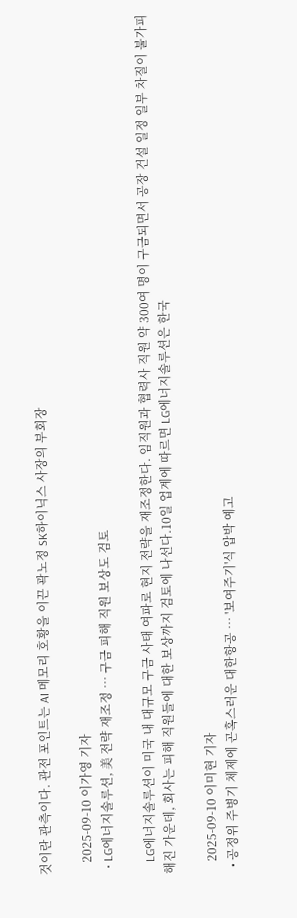것이란 관측이다. 관전 포인트는 AI 메모리 호황을 이끈 곽노정 SK하이닉스 사장의 부회장

    2025-09-10 이가영 기자
  • LG에너지솔루션, 美 전략 재조정 … 구금 피해 직원 보상도 검토

    LG에너지솔루션이 미국 내 대규모 구금 사태 여파로 현지 전략을 재조정한다. 임직원과 협력사 직원 약 300여 명이 구금되면서 공장 건설 일정 일부 차질이 불가피해진 가운데, 회사는 피해 직원들에 대한 보상까지 검토에 나선다.10일 업계에 따르면 LG에너지솔루션은 한국

    2025-09-10 이미현 기자
  • 공정위 주병기 체제에 곤혹스러운 대한항공 … '보여주기'식 압박 예고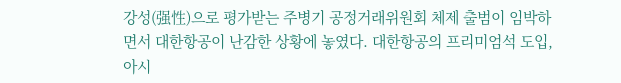강성(强性)으로 평가받는 주병기 공정거래위원회 체제 출범이 임박하면서 대한항공이 난감한 상황에 놓였다. 대한항공의 프리미엄석 도입, 아시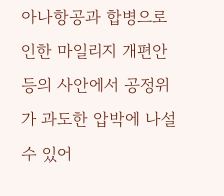아나항공과 합병으로 인한 마일리지 개편안 등의 사안에서 공정위가 과도한 압박에 나설 수 있어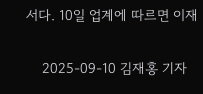서다. 10일 업계에 따르면 이재

    2025-09-10 김재홍 기자